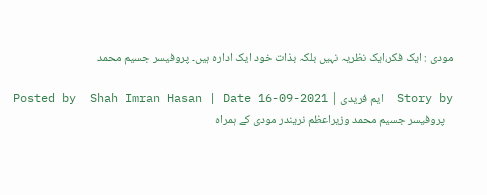مودی : ایک فکر،ایک نظریہ نہیں بلکہ بذات خود ایک ادارہ ہیں۔ پروفیسر جسیم محمد

Story by  ایم فریدی | Posted by  Shah Imran Hasan | Date 16-09-2021
   پروفیسر جسیم محمد وزیراعظم نریندر مودی کے ہمراہ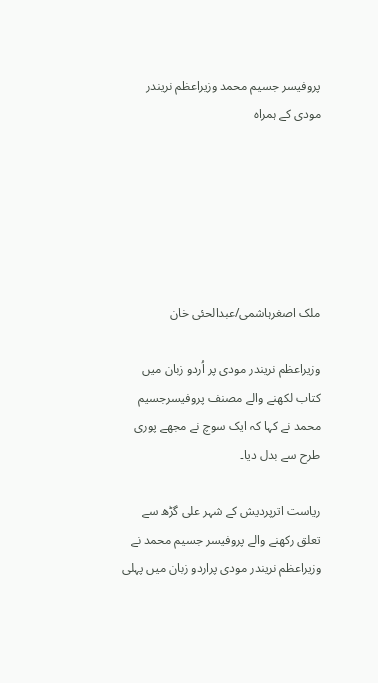پروفیسر جسیم محمد وزیراعظم نریندر مودی کے ہمراہ






ملک اصغرہاشمی/عبدالحئی خان

وزیراعظم نریندر مودی پر اُردو زبان میں کتاب لکھنے والے مصنف پروفیسرجسیم محمد نے کہا کہ ایک سوچ نے مجھے پوری طرح سے بدل دیا۔

ریاست اترپردیش کے شہر علی گڑھ سے تعلق رکھنے والے پروفیسر جسیم محمد نے وزیراعظم نریندر مودی پراردو زبان میں پہلی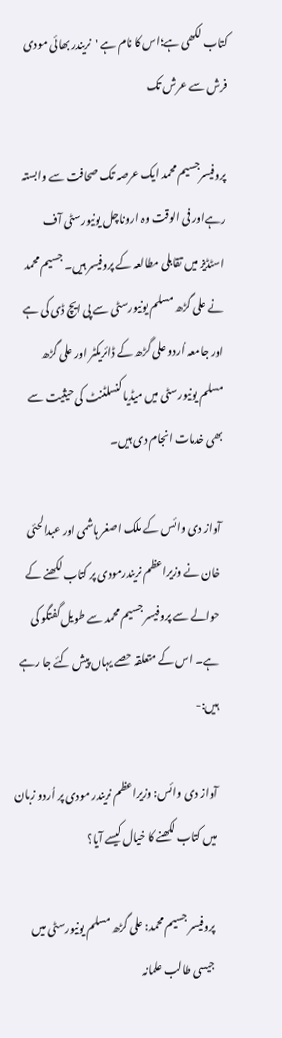کتاب لکھی ہے؛اس کا نام ہے 'نریندر بھائی مودی فرش سے عرش تک

پروفیسرجسیم محمد ایک عرصہ تک صحافت سے وابستہ رہےاور فی الوقت وہ اروناچل یونیورسٹی آف اسٹڈیز میں تقابلی مطالعہ کے پروفیسر ہیں۔ جسیم محمد نے علی گڑھ مسلم یونیورسٹی سے پی ایچ ڈی کی ہے اور جامعہ اُردو علی گڑھ کے ڈائریکٹر اور علی گڑھ مسلم یونیورسٹی میں میڈیا کنسلٹنٹ کی حیثیت سے بھی خدمات انجام دی ہیں۔

آواز دی وائس کے ملک اصغر ہاشمی اور عبدالحئی خان نے وزیراعظم نریندرمودی پر کتاب لکھنے کے حوالے سے پروفیسر جسیم محمد سے طویل گفتگو کی ہے۔ اس کے متعلقہ حصے یہاں پیش کئے جا رہے ہیں:-

آواز دی وائس: وزیراعظم نریندر مودی پر اُردو زبان میں کتاب لکھنے کا خیال کیسے آیا؟

پروفیسر جسیم محمد: علی گڑھ مسلم یونیورسٹی میں جیسی طالب علمانہ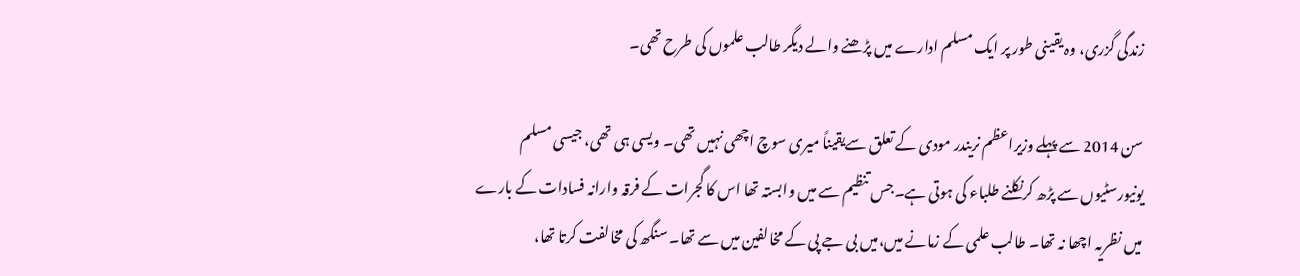زندگی گزری، وہ یقینی طور پر ایک مسلم ادارے میں پڑھنے والے دیگر طالب علموں کی طرح تھی۔

سن 2014 سے پہلے وزیراعظم نریندر مودی کے تعلق سےیقیناً میری سوچ اچھی نہیں تھی۔ ویسی ہی تھی، جیسی مسلم یونیورسٹیوں سے پڑھ کرنکلنے طلباء کی ہوتی ہے۔جس تنظیم سے میں وابستہ تھا اس کا گجرات کے فرقہ وارانہ فسادات کے بارے میں نظریہ اچھا نہ تھا۔ طالب علمی کے زمانے میں،میں بی جے پی کے مخالفین میں سے تھا۔ سنگھ کی مخالفت کرتا تھا،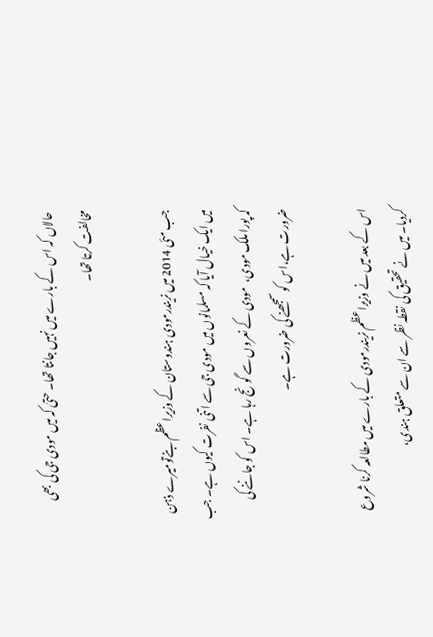حالاں کہ اس کے بارے میں نہیں جانتا تھا۔ حتیٰ کہ میں مودی جی کی بھی مخالفت کرتا تھا۔

جب مئی 2014 میں نریندرمودی ہندوستان کے وزیراعظم بنےتومیرے ذہن میں ایک خیال آیا کہ مسلمانوں میں مودی جی سے اتنی نفرت کیوں ہے۔ جب کہ پورا ملک مودی،  مودی کے نعروں سے گونج رہا ہے۔ اس کو جاننے کی ضرورت ہے،اس کو سمجھنے کی ضرورت ہے۔

اس کے بعد میں نے وزیراعظم نریندرمودی کے بارے میں مطالعہ کرنا شروع کردیا۔ میں نے تحقیق کی نقطہ نظر سے ان سے متعلق ہندی،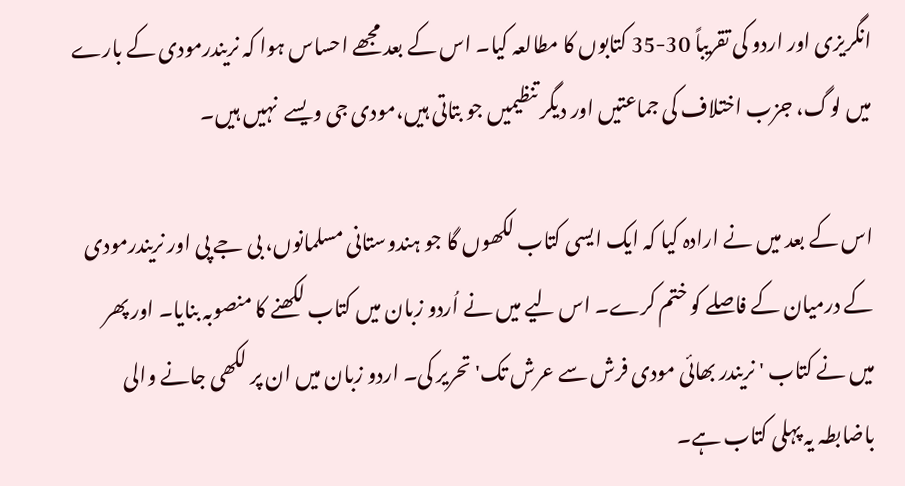انگریزی اور اردو کی تقریباً 30-35 کتابوں کا مطالعہ کیا۔ اس کے بعد مجھے احساس ہوا کہ نریندرمودی کے بارے میں لوگ، جزب اختلاف کی جماعتیں اور دیگر تنظیمیں جو بتاتی ہیں،مودی جی ویسے  نہیں ہیں۔

اس کے بعد میں نے ارادہ کیا کہ ایک ایسی کتاب لکھوں گا جو ہندوستانی مسلمانوں، بی جے پی اور نریندرمودی کے درمیان کے فاصلے کو ختم کرے۔ اس لیے میں نے اُردو زبان میں کتاب لکھنے کا منصوبہ بنایا۔ اور پھر میں نے کتاب ' نریندر بھائی مودی فرش سے عرش تک' تحریر کی۔ اردو زبان میں ان پر لکھی جانے والی باضابطہ یہ پہلی کتاب ہے۔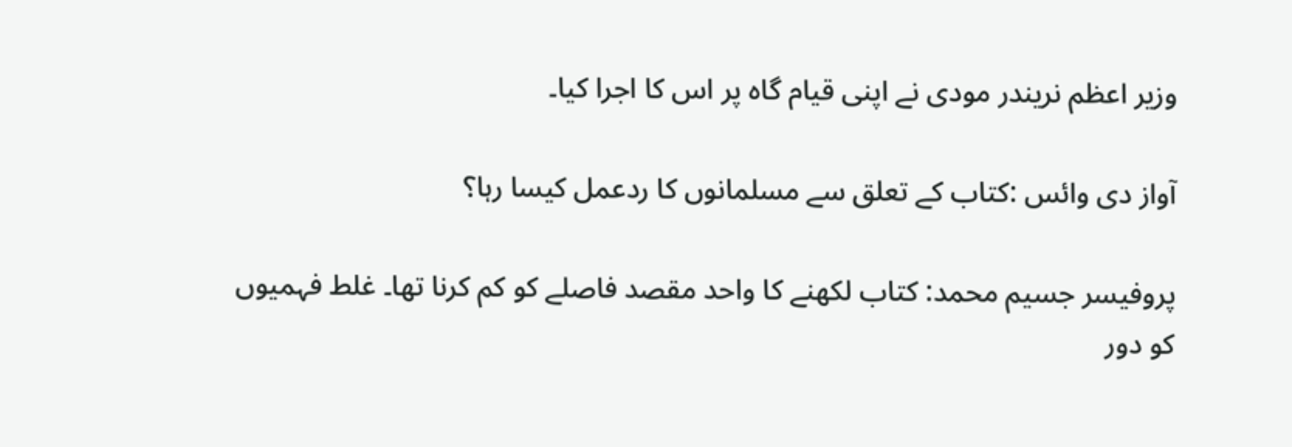وزیر اعظم نریندر مودی نے اپنی قیام گاہ پر اس کا اجرا کیا۔

آواز دی وائس :کتاب کے تعلق سے مسلمانوں کا ردعمل کیسا رہا؟

پروفیسر جسیم محمد: کتاب لکھنے کا واحد مقصد فاصلے کو کم کرنا تھا۔ غلط فہمیوں کو دور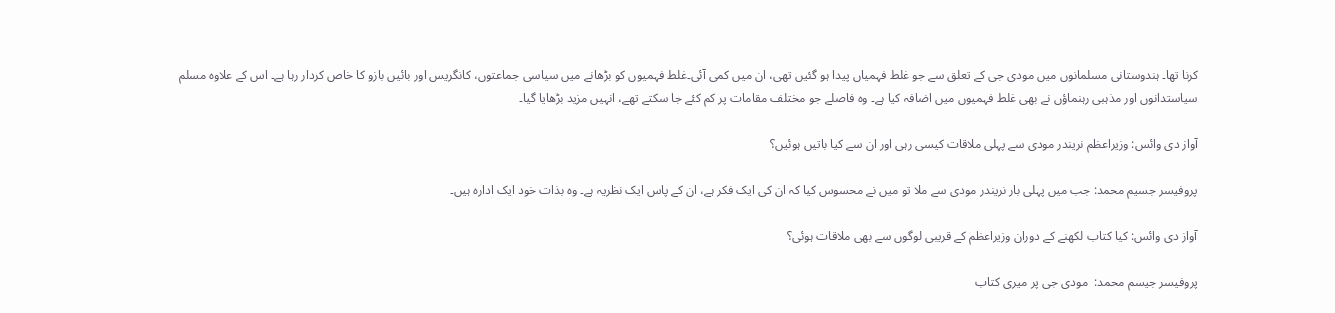کرنا تھا۔ ہندوستانی مسلمانوں میں مودی جی کے تعلق سے جو غلط فہمیاں پیدا ہو گئیں تھی، ان میں کمی آئی۔غلط فہمیوں کو بڑھانے میں سیاسی جماعتوں، کانگریس اور بائیں بازو کا خاص کردار رہا ہے۔ اس کے علاوہ مسلم سیاستدانوں اور مذہبی رہنماؤں نے بھی غلط فہمیوں میں اضافہ کیا ہے۔ وہ فاصلے جو مختلف مقامات پر کم کئے جا سکتے تھے، انہیں مزید بڑھایا گیا۔

آواز دی وائس: وزیراعظم نریندر مودی سے پہلی ملاقات کیسی رہی اور ان سے کیا باتیں ہوئیں؟

پروفیسر جسیم محمد: جب میں پہلی بار نریندر مودی سے ملا تو میں نے محسوس کیا کہ ان کی ایک فکر ہے، ان کے پاس ایک نظریہ ہے۔ وہ بذات خود ایک ادارہ ہیں۔

آواز دی وائس: کیا کتاب لکھنے کے دوران وزیراعظم کے قریبی لوگوں سے بھی ملاقات ہوئی؟

پروفیسر جیسم محمد:  مودی جی پر میری کتاب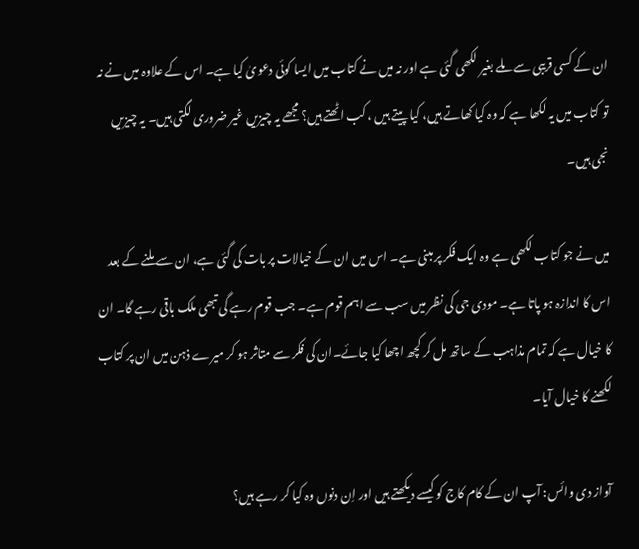ان کے کسی قریبی سے ملے بغیر لکھی گئی ہے اور نہ میں نے کتاب میں ایسا کوئی دعویٰ کیا ہے۔ اس کے علاوہ میں نے نہ تو کتاب میں یہ لکھا ہے کہ وہ کیا کھاتے ہیں، کیا پیتے ہیں ، کب اٹھتے ہیں؟ مجھے یہ چیزیں غیر ضروری لگتی ہیں۔ یہ چیزیں نجی ہیں۔

میں نے جو کتاب لکھی ہے وہ ایک فکر پر مبنی ہے۔ اس میں ان کے خیالات پر بات کی گئی ہے، ان سے ملنے کے بعد اس کا اندازہ ہو پاتا ہے۔ مودی جی کی نظر میں سب سے اہم قوم ہے۔ جب قوم رہے گی تبھی ملک باقی رہے گا۔ ان کا خیال ہے کہ تمام مذاہب کے ساتھ مل کر کچھ اچھا کیا جائے۔ان کی فکر سے متاثر ہو کر میرے ذہن میں ان پر کتاب لکھنے کا خیال آیا۔

آواز دی وائس: آپ ان کے کام کاج کو کیسے دیکھتے ہیں اور اِن دنوں وہ کیا کر رہے ہیں؟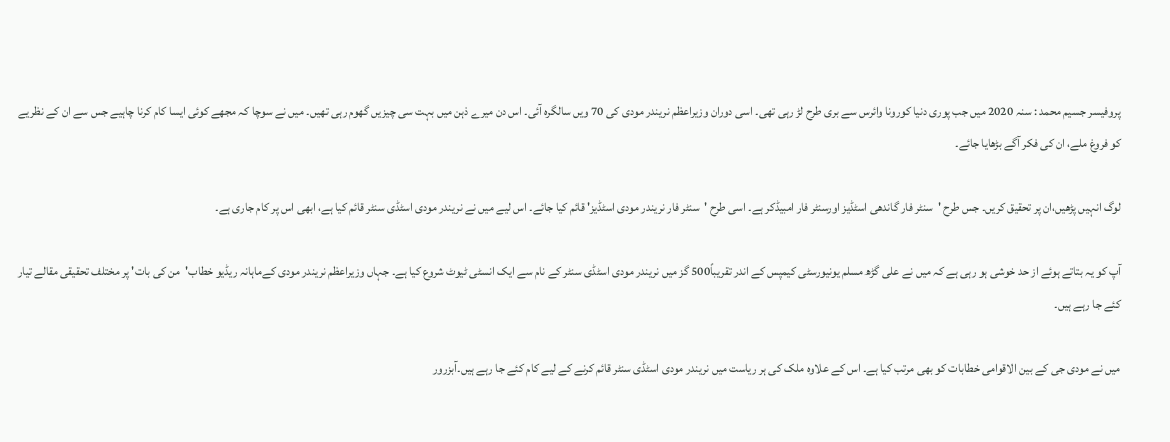پروفیسر جسیم محمد : سنہ 2020 میں جب پوری دنیا کورونا وائرس سے بری طرح لڑ رہی تھی۔ اسی دوران وزیراعظم نریندر مودی کی 70 ویں سالگرہ آئی۔ اس دن میرے ذہن میں بہت سی چیزیں گھوم رہی تھیں۔ میں نے سوچا کہ مجھے کوئی ایسا کام کرنا چاہیے جس سے ان کے نظریے کو فروغ ملے، ان کی فکر آگے بڑھایا جائے۔

لوگ انہیں پڑھیں،ان پر تحقیق کریں۔ جس طرح 'سنٹر فار گاندھی اسٹڈیز اورسنٹر فار امبیڈکر ہے۔ اسی طرح 'سنٹر فار نریندر مودی اسٹڈیز' قائم کیا جائے۔ اس لیے میں نے نریندر مودی اسٹڈی سنٹر قائم کیا ہے، ابھی اس پر کام جاری ہے۔

آپ کو یہ بتاتے ہوئے از حد خوشی ہو رہی ہے کہ میں نے علی گڑھ مسلم یونیورسٹی کیمپس کے اندر تقریباً500 گز میں نریندر مودی اسٹڈی سنٹر کے نام سے ایک انسٹی ٹیوٹ شروع کیا ہے۔ جہاں وزیراعظم نریندر مودی کےماہانہ ریڈیو خطاب'من کی بات' پر مختلف تحقیقی مقالے تیار کئے جا رہے ہیں۔

میں نے مودی جی کے بین الاقوامی خطابات کو بھی مرتب کیا ہے۔ اس کے علاوہ ملک کی ہر ریاست میں نریندر مودی اسٹڈی سنٹر قائم کرنے کے لیے کام کئے جا رہے ہیں۔آبزرور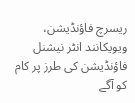ریسرچ فاؤنڈیشن، ویویکانند انٹر نیشنل فاؤنڈیشن کی طرز پر کام کو آگے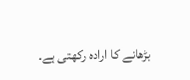بڑھانے کا ارادہ رکھتی ہے۔